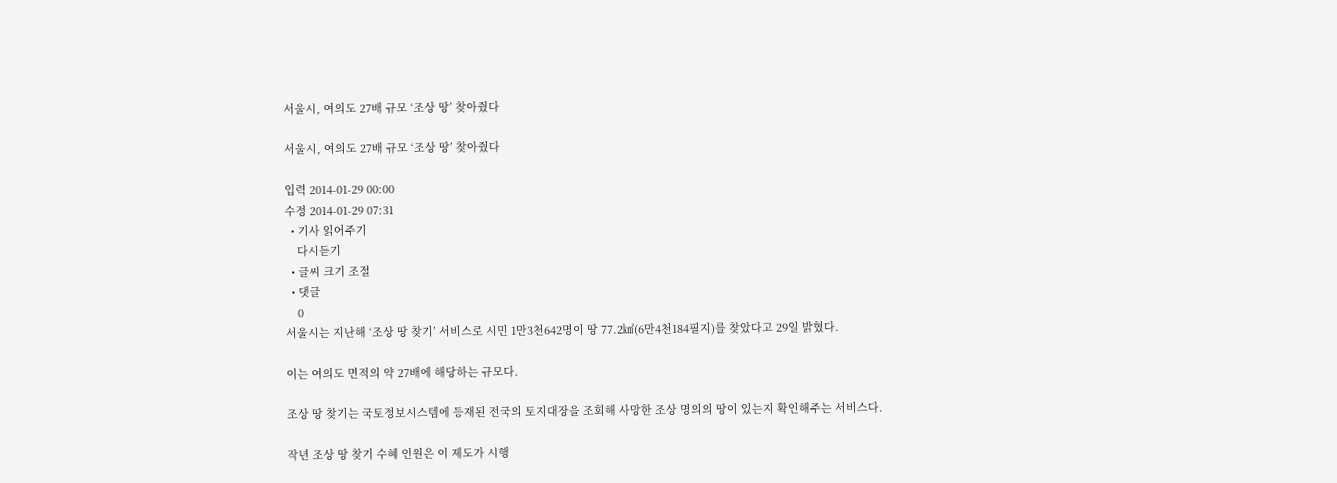서울시, 여의도 27배 규모 ‘조상 땅’ 찾아줬다

서울시, 여의도 27배 규모 ‘조상 땅’ 찾아줬다

입력 2014-01-29 00:00
수정 2014-01-29 07:31
  • 기사 읽어주기
    다시듣기
  • 글씨 크기 조절
  • 댓글
    0
서울시는 지난해 ‘조상 땅 찾기’ 서비스로 시민 1만3천642명이 땅 77.2㎢(6만4천184필지)를 찾았다고 29일 밝혔다.

이는 여의도 면적의 약 27배에 해당하는 규모다.

조상 땅 찾기는 국토정보시스템에 등재된 전국의 토지대장을 조회해 사망한 조상 명의의 땅이 있는지 확인해주는 서비스다.

작년 조상 땅 찾기 수혜 인원은 이 제도가 시행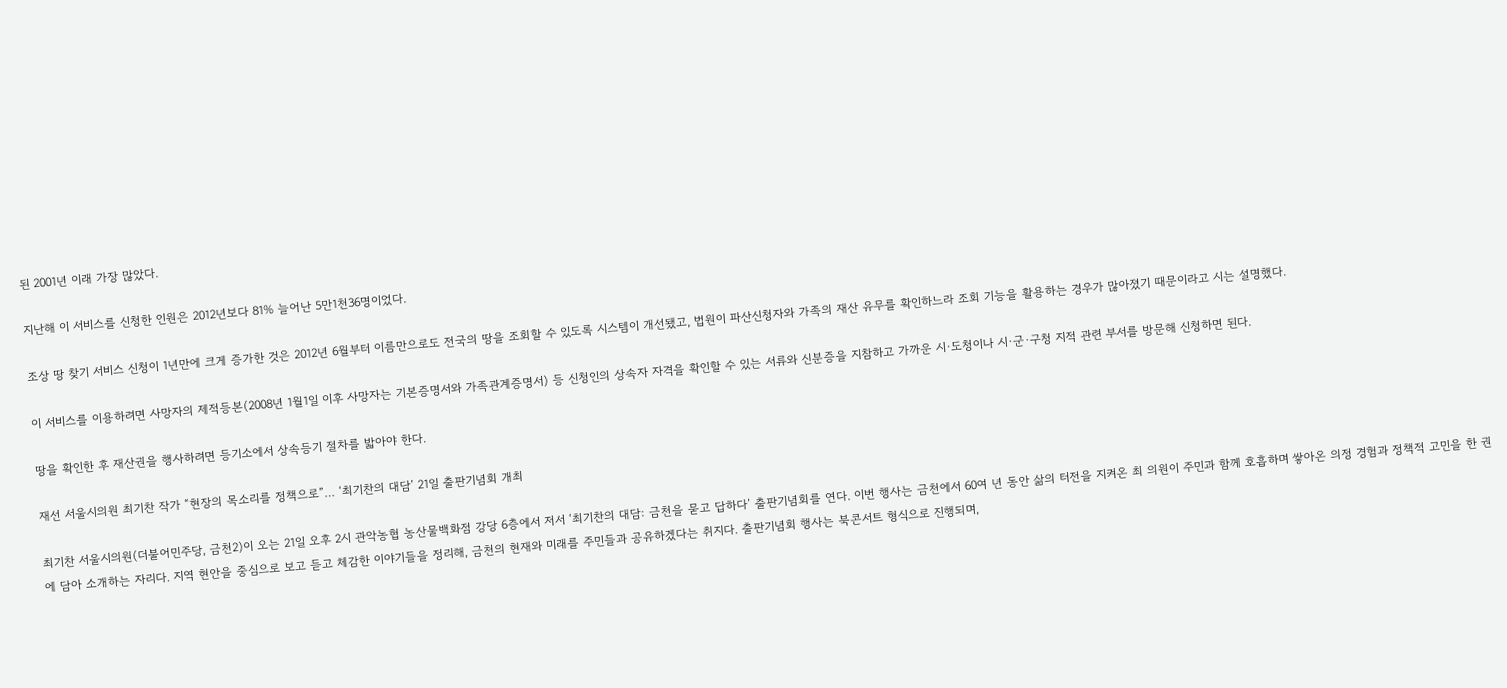된 2001년 이래 가장 많았다.

지난해 이 서비스를 신청한 인원은 2012년보다 81% 늘어난 5만1천36명이었다.

조상 땅 찾기 서비스 신청이 1년만에 크게 증가한 것은 2012년 6월부터 이름만으로도 전국의 땅을 조회할 수 있도록 시스템이 개선됐고, 법원이 파산신청자와 가족의 재산 유무를 확인하느라 조회 기능을 활용하는 경우가 많아졌기 때문이라고 시는 설명했다.

이 서비스를 이용하려면 사망자의 제적등본(2008년 1월1일 이후 사망자는 기본증명서와 가족관계증명서) 등 신청인의 상속자 자격을 확인할 수 있는 서류와 신분증을 지참하고 가까운 시·도청이나 시·군·구청 지적 관련 부서를 방문해 신청하면 된다.

땅을 확인한 후 재산권을 행사하려면 등기소에서 상속등기 절차를 밟아야 한다.

재선 서울시의원 최기찬 작가 “현장의 목소리를 정책으로”… ‘최기찬의 대담’ 21일 출판기념회 개최

최기찬 서울시의원(더불어민주당, 금천2)이 오는 21일 오후 2시 관악농협 농산물백화점 강당 6층에서 저서 ‘최기찬의 대담: 금천을 묻고 답하다’ 출판기념회를 연다. 이번 행사는 금천에서 60여 년 동안 삶의 터전을 지켜온 최 의원이 주민과 함께 호흡하며 쌓아온 의정 경험과 정책적 고민을 한 권에 담아 소개하는 자리다. 지역 현안을 중심으로 보고 듣고 체감한 이야기들을 정리해, 금천의 현재와 미래를 주민들과 공유하겠다는 취지다. 출판기념회 행사는 북콘서트 형식으로 진행되며,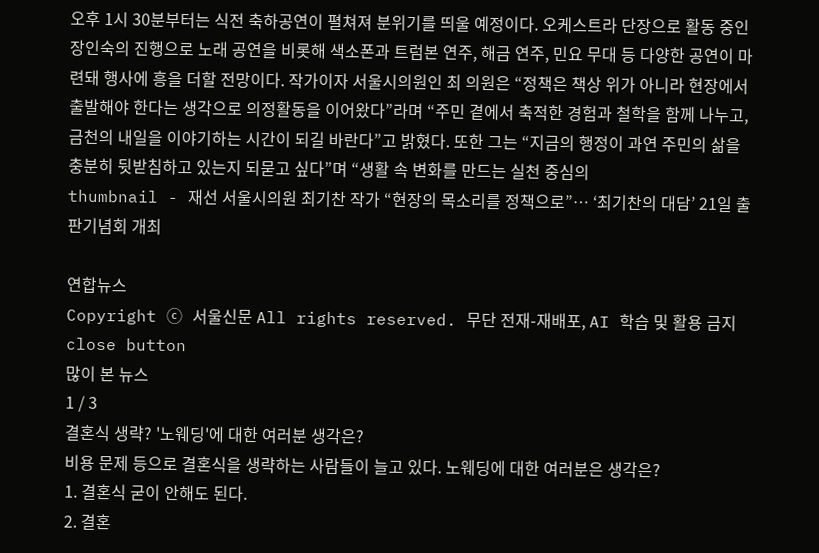오후 1시 30분부터는 식전 축하공연이 펼쳐져 분위기를 띄울 예정이다. 오케스트라 단장으로 활동 중인 장인숙의 진행으로 노래 공연을 비롯해 색소폰과 트럼본 연주, 해금 연주, 민요 무대 등 다양한 공연이 마련돼 행사에 흥을 더할 전망이다. 작가이자 서울시의원인 최 의원은 “정책은 책상 위가 아니라 현장에서 출발해야 한다는 생각으로 의정활동을 이어왔다”라며 “주민 곁에서 축적한 경험과 철학을 함께 나누고, 금천의 내일을 이야기하는 시간이 되길 바란다”고 밝혔다. 또한 그는 “지금의 행정이 과연 주민의 삶을 충분히 뒷받침하고 있는지 되묻고 싶다”며 “생활 속 변화를 만드는 실천 중심의
thumbnail - 재선 서울시의원 최기찬 작가 “현장의 목소리를 정책으로”… ‘최기찬의 대담’ 21일 출판기념회 개최

연합뉴스
Copyright ⓒ 서울신문 All rights reserved. 무단 전재-재배포, AI 학습 및 활용 금지
close button
많이 본 뉴스
1 / 3
결혼식 생략? '노웨딩'에 대한 여러분 생각은?
비용 문제 등으로 결혼식을 생략하는 사람들이 늘고 있다. 노웨딩에 대한 여러분은 생각은?
1. 결혼식 굳이 안해도 된다.
2. 결혼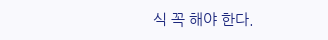식 꼭 해야 한다.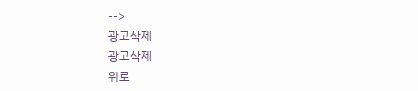-->
광고삭제
광고삭제
위로